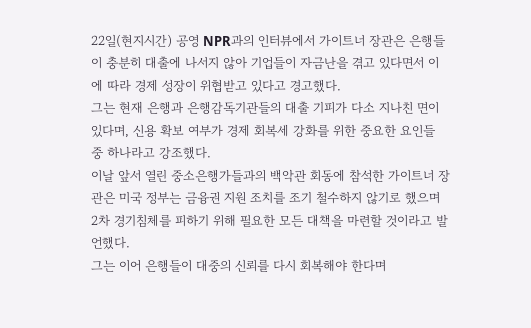22일(현지시간) 공영 NPR과의 인터뷰에서 가이트너 장관은 은행들이 충분히 대출에 나서지 않아 기업들이 자금난을 겪고 있다면서 이에 따라 경제 성장이 위협받고 있다고 경고했다.
그는 현재 은행과 은행감독기관들의 대출 기피가 다소 지나친 면이 있다며, 신용 확보 여부가 경제 회복세 강화를 위한 중요한 요인들 중 하나라고 강조했다.
이날 앞서 열린 중소은행가들과의 백악관 회동에 참석한 가이트너 장관은 미국 정부는 금융권 지원 조치를 조기 철수하지 않기로 했으며 2차 경기침체를 피하기 위해 필요한 모든 대책을 마련할 것이라고 발언했다.
그는 이어 은행들이 대중의 신뢰를 다시 회복해야 한다며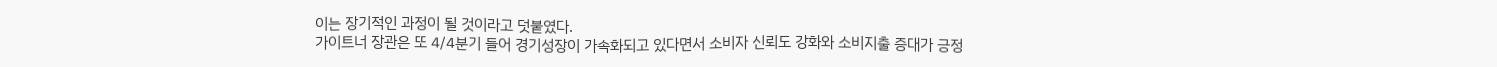이는 장기적인 과정이 될 것이라고 덧붙였다.
가이트너 장관은 또 4/4분기 들어 경기성장이 가속화되고 있다면서 소비자 신뢰도 강화와 소비지출 증대가 긍정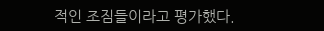적인 조짐들이라고 평가했다.